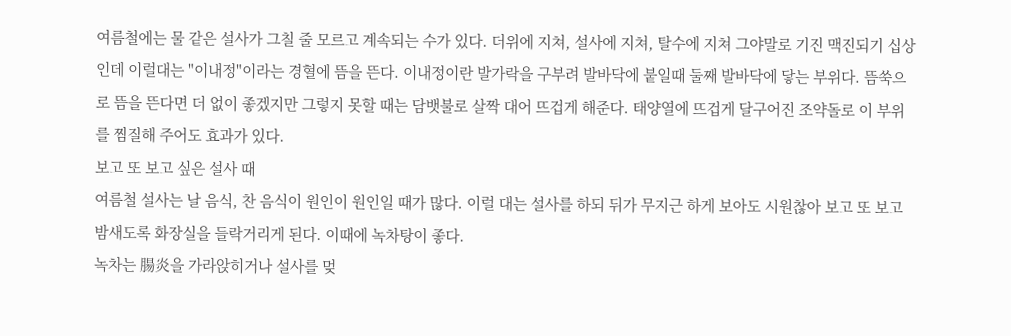여름철에는 물 같은 설사가 그칠 줄 모르고 계속되는 수가 있다. 더위에 지쳐, 설사에 지쳐, 탈수에 지쳐 그야말로 기진 맥진되기 십상인데 이럴대는 "이내정"이라는 경혈에 뜸을 뜬다. 이내정이란 발가락을 구부려 발바닥에 붙일때 둘째 발바닥에 닿는 부위다. 뜸쑥으로 뜸을 뜬다면 더 없이 좋겠지만 그렇지 못할 때는 담뱃불로 살짝 대어 뜨겁게 해준다. 태양열에 뜨겁게 달구어진 조약돌로 이 부위를 찜질해 주어도 효과가 있다.
보고 또 보고 싶은 설사 때
여름철 설사는 날 음식, 찬 음식이 원인이 원인일 때가 많다. 이럴 대는 설사를 하되 뒤가 무지근 하게 보아도 시원찮아 보고 또 보고 밤새도록 화장실을 들락거리게 된다. 이때에 녹차탕이 좋다.
녹차는 腸炎을 가라앉히거나 설사를 멎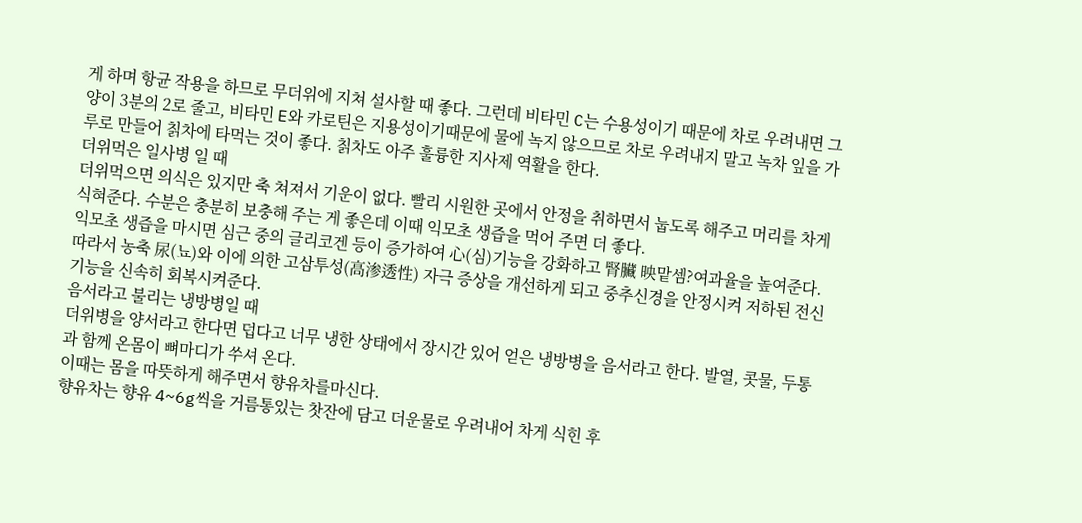게 하며 항균 작용을 하므로 무더위에 지쳐 설사할 때 좋다. 그런데 비타민 C는 수용성이기 때문에 차로 우려내면 그 양이 3분의 2로 줄고, 비타민 E와 카로틴은 지용성이기때문에 물에 녹지 않으므로 차로 우려내지 말고 녹차 잎을 가루로 만들어 칡차에 타먹는 것이 좋다. 칡차도 아주 훌륭한 지사제 역활을 한다.
더위먹은 일사병 일 때
더위먹으면 의식은 있지만 축 쳐져서 기운이 없다. 빨리 시원한 곳에서 안정을 취하면서 눕도록 해주고 머리를 차게 식혀준다. 수분은 충분히 보충해 주는 게 좋은데 이때 익모초 생즙을 먹어 주면 더 좋다.
익모초 생즙을 마시면 심근 중의 글리코겐 등이 증가하여 心(심)기능을 강화하고 腎臟 映맡셈?여과율을 높여준다. 따라서 농축 尿(뇨)와 이에 의한 고삼투성(高渗透性) 자극 증상을 개선하게 되고 중추신경을 안정시켜 저하된 전신 기능을 신속히 회복시켜준다.
음서라고 불리는 냉방병일 때
더위병을 양서라고 한다면 덥다고 너무 냉한 상태에서 장시간 있어 얻은 냉방병을 음서라고 한다. 발열, 콧물, 두통과 함께 온몸이 뼈마디가 쑤셔 온다.
이때는 몸을 따뜻하게 해주면서 향유차를마신다.
향유차는 향유 4~6g씩을 거름통있는 찻잔에 담고 더운물로 우려내어 차게 식힌 후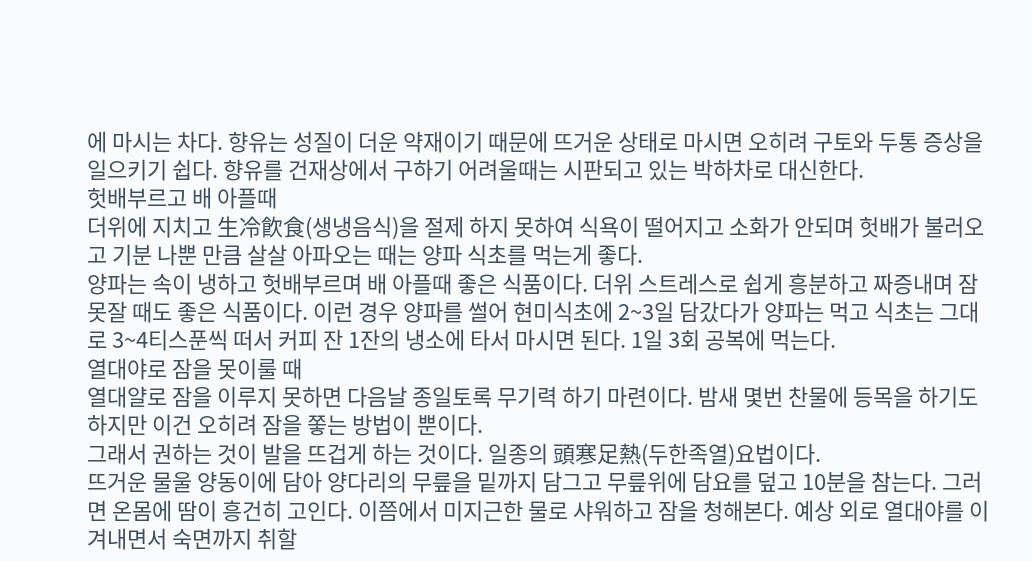에 마시는 차다. 향유는 성질이 더운 약재이기 때문에 뜨거운 상태로 마시면 오히려 구토와 두통 증상을 일으키기 쉽다. 향유를 건재상에서 구하기 어려울때는 시판되고 있는 박하차로 대신한다.
헛배부르고 배 아플때
더위에 지치고 生冷飮食(생냉음식)을 절제 하지 못하여 식욕이 떨어지고 소화가 안되며 헛배가 불러오고 기분 나뿐 만큼 살살 아파오는 때는 양파 식초를 먹는게 좋다.
양파는 속이 냉하고 헛배부르며 배 아플때 좋은 식품이다. 더위 스트레스로 쉽게 흥분하고 짜증내며 잠못잘 때도 좋은 식품이다. 이런 경우 양파를 썰어 현미식초에 2~3일 담갔다가 양파는 먹고 식초는 그대로 3~4티스푼씩 떠서 커피 잔 1잔의 냉소에 타서 마시면 된다. 1일 3회 공복에 먹는다.
열대야로 잠을 못이룰 때
열대얄로 잠을 이루지 못하면 다음날 종일토록 무기력 하기 마련이다. 밤새 몇번 찬물에 등목을 하기도 하지만 이건 오히려 잠을 쫗는 방법이 뿐이다.
그래서 권하는 것이 발을 뜨겁게 하는 것이다. 일종의 頭寒足熱(두한족열)요법이다.
뜨거운 물울 양동이에 담아 양다리의 무릎을 밑까지 담그고 무릎위에 담요를 덮고 10분을 참는다. 그러면 온몸에 땀이 흥건히 고인다. 이쯤에서 미지근한 물로 샤워하고 잠을 청해본다. 예상 외로 열대야를 이겨내면서 숙면까지 취할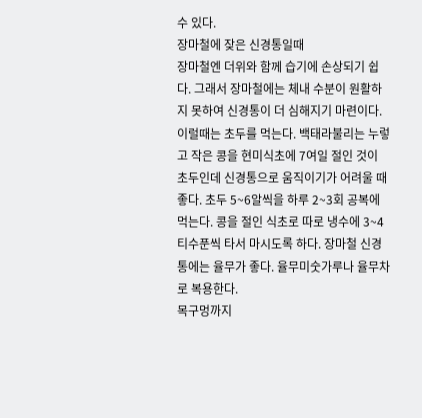수 있다.
장마철에 잦은 신경통일때
장마철엔 더위와 함께 습기에 손상되기 쉽다. 그래서 장마철에는 체내 수분이 원활하지 못하여 신경통이 더 심해지기 마련이다. 이럴때는 초두를 먹는다. 백태라불리는 누렇고 작은 콩을 현미식초에 7여일 절인 것이 초두인데 신경통으로 움직이기가 어려울 때 좋다. 초두 5~6알씩을 하루 2~3회 공복에 먹는다. 콩을 절인 식초로 따로 냉수에 3~4티수푼씩 타서 마시도록 하다. 장마철 신경통에는 율무가 좋다. 율무미숫가루나 율무차로 복용한다.
목구멍까지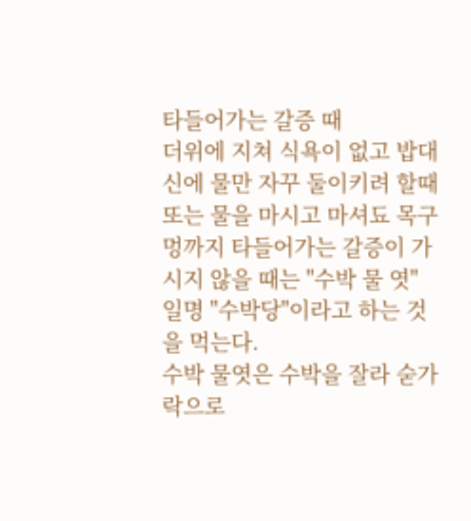타들어가는 갈증 때
더위에 지쳐 식욕이 없고 밥대신에 물만 자꾸 둘이키려 할때 또는 물을 마시고 마셔됴 목구멍까지 타들어가는 갈증이 가시지 않을 때는 "수박 물 엿" 일명 "수박당"이라고 하는 것을 먹는다.
수박 물엿은 수박을 잘라 숟가락으로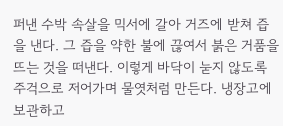퍼낸 수박 속살을 믹서에 갈아 거즈에 받쳐 즙을 낸다. 그 즙을 약한 불에 끊여서 붉은 거품을 뜨는 것을 떠낸다. 이렇게 바닥이 눋지 않도록 주걱으로 저어가며 물엿처럼 만든다. 냉장고에 보관하고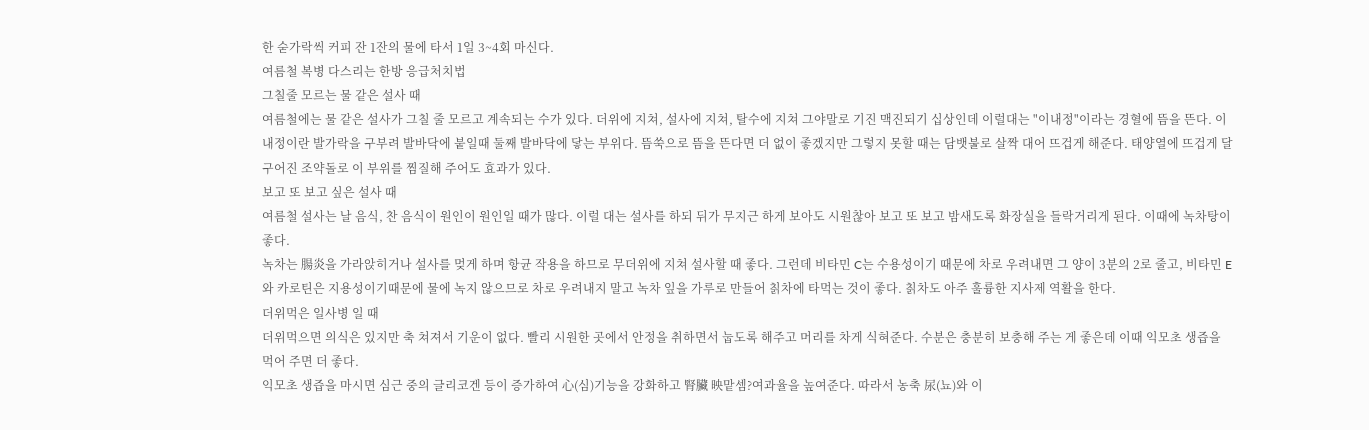한 숟가락씩 커피 잔 1잔의 물에 타서 1일 3~4회 마신다.
여름철 복병 다스리는 한방 응급처치법
그칠줄 모르는 물 같은 설사 때
여름철에는 물 같은 설사가 그칠 줄 모르고 계속되는 수가 있다. 더위에 지쳐, 설사에 지쳐, 탈수에 지쳐 그야말로 기진 맥진되기 십상인데 이럴대는 "이내정"이라는 경혈에 뜸을 뜬다. 이내정이란 발가락을 구부려 발바닥에 붙일때 둘째 발바닥에 닿는 부위다. 뜸쑥으로 뜸을 뜬다면 더 없이 좋겠지만 그렇지 못할 때는 담뱃불로 살짝 대어 뜨겁게 해준다. 태양열에 뜨겁게 달구어진 조약돌로 이 부위를 찜질해 주어도 효과가 있다.
보고 또 보고 싶은 설사 때
여름철 설사는 날 음식, 찬 음식이 원인이 원인일 때가 많다. 이럴 대는 설사를 하되 뒤가 무지근 하게 보아도 시원찮아 보고 또 보고 밤새도록 화장실을 들락거리게 된다. 이때에 녹차탕이 좋다.
녹차는 腸炎을 가라앉히거나 설사를 멎게 하며 항균 작용을 하므로 무더위에 지쳐 설사할 때 좋다. 그런데 비타민 C는 수용성이기 때문에 차로 우려내면 그 양이 3분의 2로 줄고, 비타민 E와 카로틴은 지용성이기때문에 물에 녹지 않으므로 차로 우려내지 말고 녹차 잎을 가루로 만들어 칡차에 타먹는 것이 좋다. 칡차도 아주 훌륭한 지사제 역활을 한다.
더위먹은 일사병 일 때
더위먹으면 의식은 있지만 축 쳐져서 기운이 없다. 빨리 시원한 곳에서 안정을 취하면서 눕도록 해주고 머리를 차게 식혀준다. 수분은 충분히 보충해 주는 게 좋은데 이때 익모초 생즙을 먹어 주면 더 좋다.
익모초 생즙을 마시면 심근 중의 글리코겐 등이 증가하여 心(심)기능을 강화하고 腎臟 映맡셈?여과율을 높여준다. 따라서 농축 尿(뇨)와 이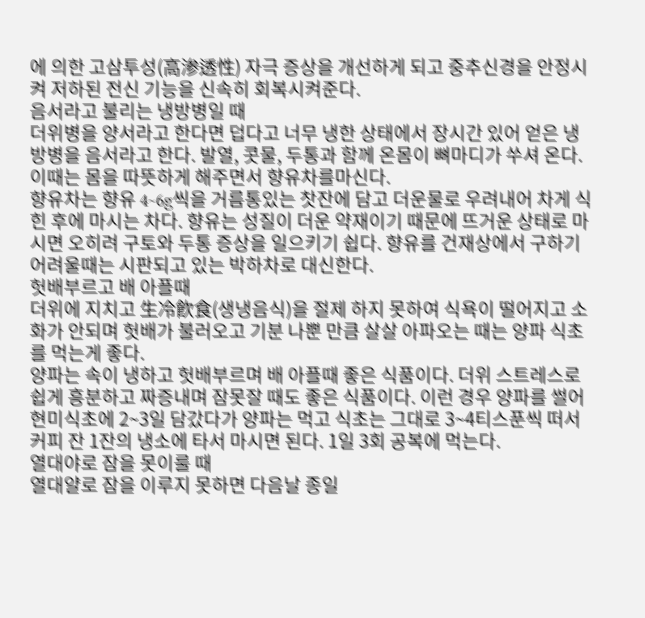에 의한 고삼투성(高渗透性) 자극 증상을 개선하게 되고 중추신경을 안정시켜 저하된 전신 기능을 신속히 회복시켜준다.
음서라고 불리는 냉방병일 때
더위병을 양서라고 한다면 덥다고 너무 냉한 상태에서 장시간 있어 얻은 냉방병을 음서라고 한다. 발열, 콧물, 두통과 함께 온몸이 뼈마디가 쑤셔 온다.
이때는 몸을 따뜻하게 해주면서 향유차를마신다.
향유차는 향유 4~6g씩을 거름통있는 찻잔에 담고 더운물로 우려내어 차게 식힌 후에 마시는 차다. 향유는 성질이 더운 약재이기 때문에 뜨거운 상태로 마시면 오히려 구토와 두통 증상을 일으키기 쉽다. 향유를 건재상에서 구하기 어려울때는 시판되고 있는 박하차로 대신한다.
헛배부르고 배 아플때
더위에 지치고 生冷飮食(생냉음식)을 절제 하지 못하여 식욕이 떨어지고 소화가 안되며 헛배가 불러오고 기분 나뿐 만큼 살살 아파오는 때는 양파 식초를 먹는게 좋다.
양파는 속이 냉하고 헛배부르며 배 아플때 좋은 식품이다. 더위 스트레스로 쉽게 흥분하고 짜증내며 잠못잘 때도 좋은 식품이다. 이런 경우 양파를 썰어 현미식초에 2~3일 담갔다가 양파는 먹고 식초는 그대로 3~4티스푼씩 떠서 커피 잔 1잔의 냉소에 타서 마시면 된다. 1일 3회 공복에 먹는다.
열대야로 잠을 못이룰 때
열대얄로 잠을 이루지 못하면 다음날 종일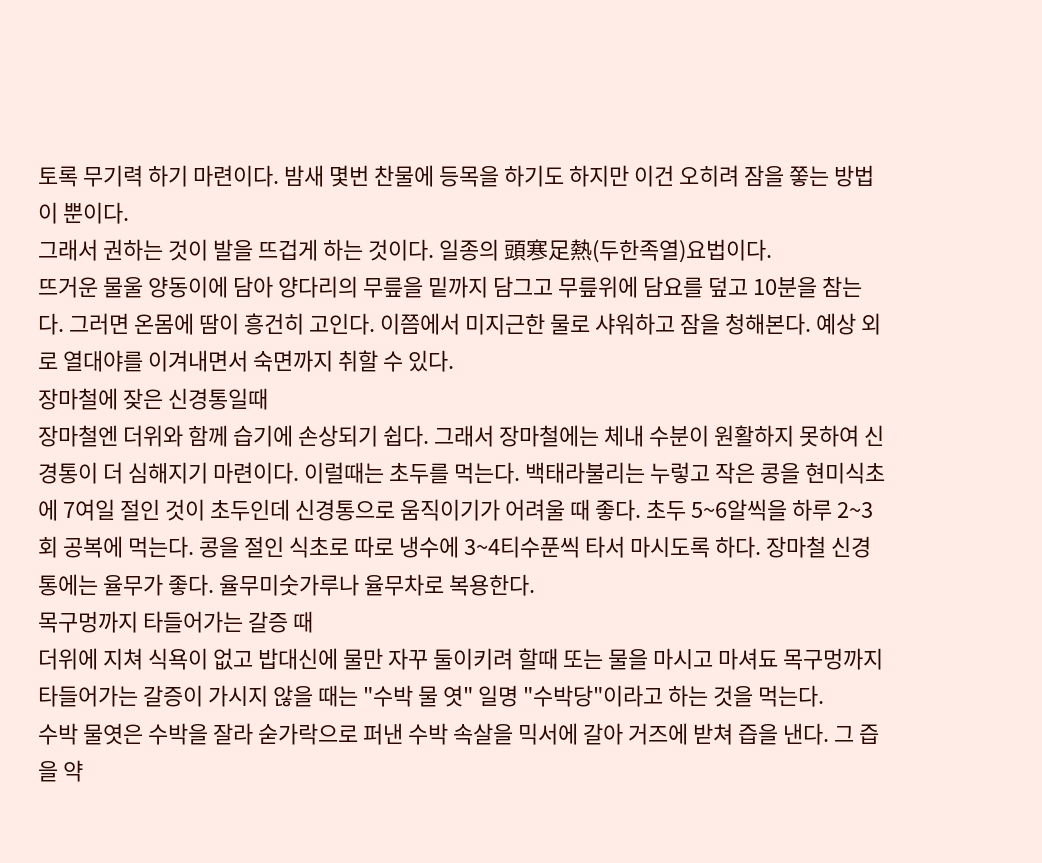토록 무기력 하기 마련이다. 밤새 몇번 찬물에 등목을 하기도 하지만 이건 오히려 잠을 쫗는 방법이 뿐이다.
그래서 권하는 것이 발을 뜨겁게 하는 것이다. 일종의 頭寒足熱(두한족열)요법이다.
뜨거운 물울 양동이에 담아 양다리의 무릎을 밑까지 담그고 무릎위에 담요를 덮고 10분을 참는다. 그러면 온몸에 땀이 흥건히 고인다. 이쯤에서 미지근한 물로 샤워하고 잠을 청해본다. 예상 외로 열대야를 이겨내면서 숙면까지 취할 수 있다.
장마철에 잦은 신경통일때
장마철엔 더위와 함께 습기에 손상되기 쉽다. 그래서 장마철에는 체내 수분이 원활하지 못하여 신경통이 더 심해지기 마련이다. 이럴때는 초두를 먹는다. 백태라불리는 누렇고 작은 콩을 현미식초에 7여일 절인 것이 초두인데 신경통으로 움직이기가 어려울 때 좋다. 초두 5~6알씩을 하루 2~3회 공복에 먹는다. 콩을 절인 식초로 따로 냉수에 3~4티수푼씩 타서 마시도록 하다. 장마철 신경통에는 율무가 좋다. 율무미숫가루나 율무차로 복용한다.
목구멍까지 타들어가는 갈증 때
더위에 지쳐 식욕이 없고 밥대신에 물만 자꾸 둘이키려 할때 또는 물을 마시고 마셔됴 목구멍까지 타들어가는 갈증이 가시지 않을 때는 "수박 물 엿" 일명 "수박당"이라고 하는 것을 먹는다.
수박 물엿은 수박을 잘라 숟가락으로 퍼낸 수박 속살을 믹서에 갈아 거즈에 받쳐 즙을 낸다. 그 즙을 약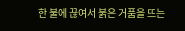한 불에 끊여서 붉은 거품을 뜨는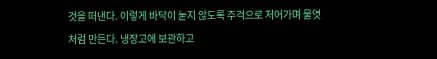것을 떠낸다. 이렇게 바닥이 눋지 않도록 주걱으로 저어가며 물엿처럼 만든다. 냉장고에 보관하고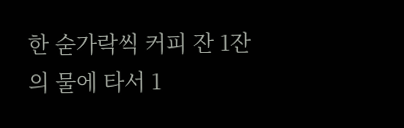한 숟가락씩 커피 잔 1잔의 물에 타서 1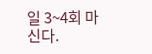일 3~4회 마신다.